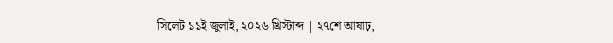সিলেট ১১ই জুলাই, ২০২৬ খ্রিস্টাব্দ | ২৭শে আষাঢ়,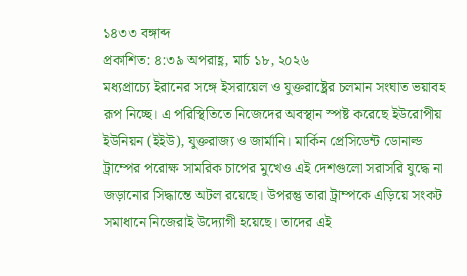১৪৩৩ বঙ্গাব্দ
প্রকাশিত: ৪:৩৯ অপরাহ্ণ, মার্চ ১৮, ২০২৬
মধ্যপ্রাচ্যে ইরানের সঙ্গে ইসরায়েল ও যুক্তরাষ্ট্রের চলমান সংঘাত ভয়াবহ রূপ নিচ্ছে। এ পরিস্থিতিতে নিজেদের অবস্থান স্পষ্ট করেছে ইউরোপীয় ইউনিয়ন (ইইউ), যুক্তরাজ্য ও জার্মানি। মার্কিন প্রেসিডেন্ট ডোনাল্ড ট্রাম্পের পরোক্ষ সামরিক চাপের মুখেও এই দেশগুলো সরাসরি যুদ্ধে না জড়ানোর সিদ্ধান্তে অটল রয়েছে। উপরন্তু তারা ট্রাম্পকে এড়িয়ে সংকট সমাধানে নিজেরাই উদ্যোগী হয়েছে। তাদের এই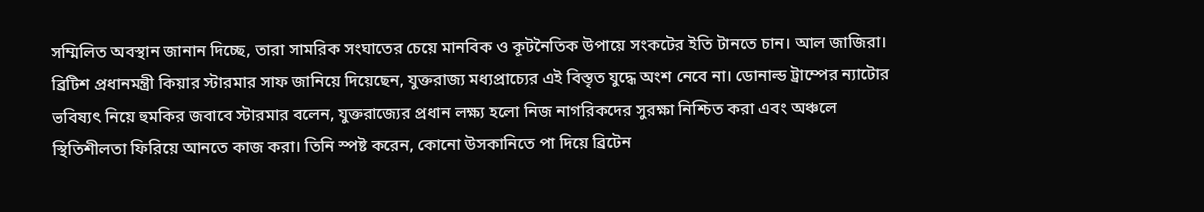সম্মিলিত অবস্থান জানান দিচ্ছে, তারা সামরিক সংঘাতের চেয়ে মানবিক ও কূটনৈতিক উপায়ে সংকটের ইতি টানতে চান। আল জাজিরা।
ব্রিটিশ প্রধানমন্ত্রী কিয়ার স্টারমার সাফ জানিয়ে দিয়েছেন, যুক্তরাজ্য মধ্যপ্রাচ্যের এই বিস্তৃত যুদ্ধে অংশ নেবে না। ডোনাল্ড ট্রাম্পের ন্যাটোর ভবিষ্যৎ নিয়ে হুমকির জবাবে স্টারমার বলেন, যুক্তরাজ্যের প্রধান লক্ষ্য হলো নিজ নাগরিকদের সুরক্ষা নিশ্চিত করা এবং অঞ্চলে স্থিতিশীলতা ফিরিয়ে আনতে কাজ করা। তিনি স্পষ্ট করেন, কোনো উসকানিতে পা দিয়ে ব্রিটেন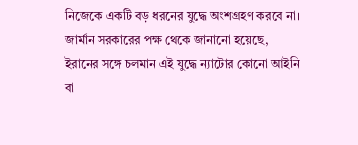নিজেকে একটি বড় ধরনের যুদ্ধে অংশগ্রহণ করবে না।
জার্মান সরকারের পক্ষ থেকে জানানো হয়েছে, ইরানের সঙ্গে চলমান এই যুদ্ধে ন্যাটোর কোনো আইনি বা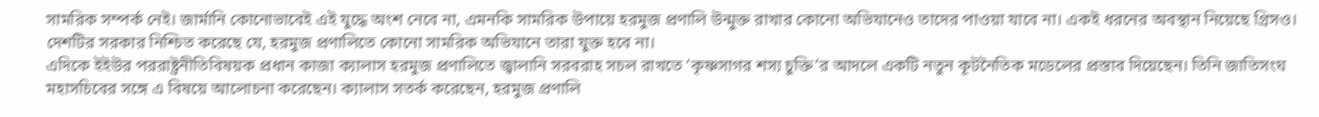সামরিক সম্পর্ক নেই। জার্মানি কোনোভাবেই এই যুদ্ধে অংশ নেবে না, এমনকি সামরিক উপায়ে হরমুজ প্রণালি উন্মুক্ত রাখার কোনো অভিযানেও তাদের পাওয়া যাবে না। একই ধরনের অবস্থান নিয়েছে গ্রিসও। দেশটির সরকার নিশ্চিত করেছে যে, হরমুজ প্রণালিতে কোনো সামরিক অভিযানে তারা যুক্ত হবে না।
এদিকে ইইউর পররাষ্ট্রনীতিবিষয়ক প্রধান কাজা ক্যালাস হরমুজ প্রণালিতে জ্বালানি সরবরাহ সচল রাখতে ‘কৃষ্ণসাগর শস্য চুক্তি’র আদলে একটি নতুন কূটনৈতিক মডেলের প্রস্তাব দিয়েছেন। তিনি জাতিসংঘ মহাসচিবের সঙ্গে এ বিষয়ে আলোচনা করেছেন। ক্যালাস সতর্ক করেছেন, হরমুজ প্রণালি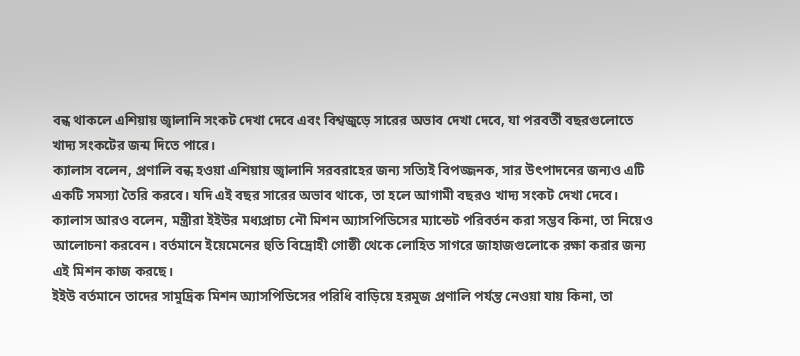বন্ধ থাকলে এশিয়ায় জ্বালানি সংকট দেখা দেবে এবং বিশ্বজুড়ে সারের অভাব দেখা দেবে, যা পরবর্তী বছরগুলোতে খাদ্য সংকটের জন্ম দিতে পারে।
ক্যালাস বলেন, প্রণালি বন্ধ হওয়া এশিয়ায় জ্বালানি সরবরাহের জন্য সত্যিই বিপজ্জনক, সার উৎপাদনের জন্যও এটি একটি সমস্যা তৈরি করবে। যদি এই বছর সারের অভাব থাকে, তা হলে আগামী বছরও খাদ্য সংকট দেখা দেবে।
ক্যালাস আরও বলেন, মন্ত্রীরা ইইউর মধ্যপ্রাচ্য নৌ মিশন অ্যাসপিডিসের ম্যান্ডেট পরিবর্তন করা সম্ভব কিনা, তা নিয়েও আলোচনা করবেন। বর্তমানে ইয়েমেনের হুতি বিদ্রোহী গোষ্ঠী থেকে লোহিত সাগরে জাহাজগুলোকে রক্ষা করার জন্য এই মিশন কাজ করছে।
ইইউ বর্তমানে তাদের সামুদ্রিক মিশন অ্যাসপিডিসের পরিধি বাড়িয়ে হরমুজ প্রণালি পর্যন্ত নেওয়া যায় কিনা, তা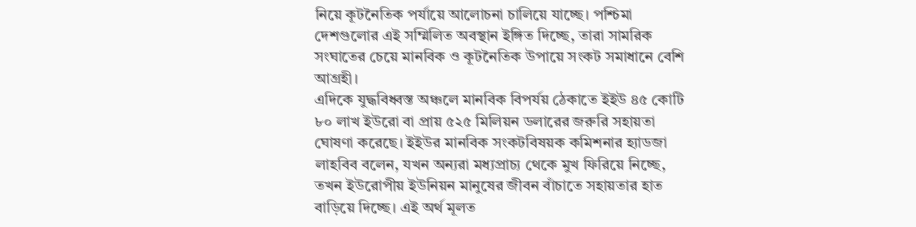নিয়ে কূটনৈতিক পর্যায়ে আলোচনা চালিয়ে যাচ্ছে। পশ্চিমা দেশগুলোর এই সম্মিলিত অবস্থান ইঙ্গিত দিচ্ছে, তারা সামরিক সংঘাতের চেয়ে মানবিক ও কূটনৈতিক উপায়ে সংকট সমাধানে বেশি আগ্রহী।
এদিকে যুদ্ধবিধ্বস্ত অঞ্চলে মানবিক বিপর্যয় ঠেকাতে ইইউ ৪৫ কোটি ৮০ লাখ ইউরো বা প্রায় ৫২৫ মিলিয়ন ডলারের জরুরি সহায়তা ঘোষণা করেছে। ইইউর মানবিক সংকটবিষয়ক কমিশনার হ্যাডজা লাহবিব বলেন, যখন অন্যরা মধ্যপ্রাচ্য থেকে মুখ ফিরিয়ে নিচ্ছে, তখন ইউরোপীয় ইউনিয়ন মানুষের জীবন বাঁচাতে সহায়তার হাত বাড়িয়ে দিচ্ছে। এই অর্থ মূলত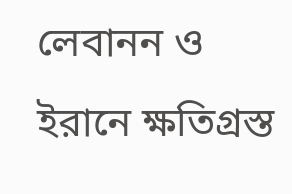লেবানন ও ইরানে ক্ষতিগ্রস্ত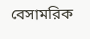বেসামরিক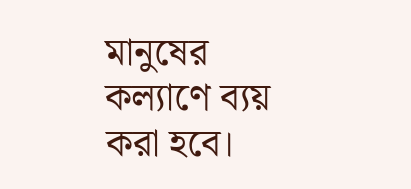মানুষের কল্যাণে ব্যয় করা হবে।